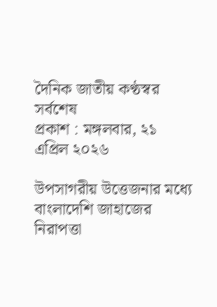দৈনিক জাতীয় কণ্ঠস্বর
সর্বশেষ
প্রকাশ : মঙ্গলবার, ২১ এপ্রিল ২০২৬

উপসাগরীয় উত্তেজনার মধ্যে বাংলাদেশি জাহাজের নিরাপত্তা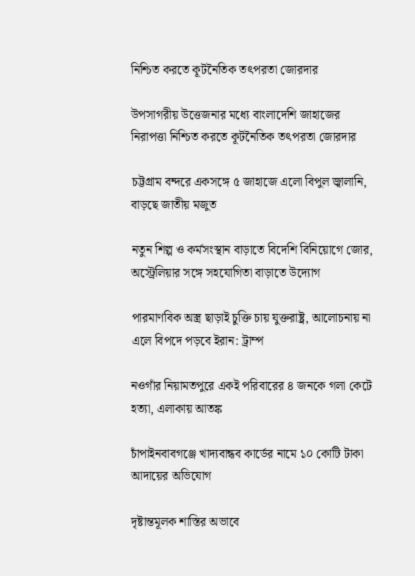নিশ্চিত করতে কূটনৈতিক তৎপরতা জোরদার

উপসাগরীয় উত্তেজনার মধ্যে বাংলাদেশি জাহাজের নিরাপত্তা নিশ্চিত করতে কূটনৈতিক তৎপরতা জোরদার

চট্টগ্রাম বন্দরে একসঙ্গে ৫ জাহাজে এলো বিপুল জ্বালানি, বাড়ছে জাতীয় মজুত

নতুন শিল্প ও কর্মসংস্থান বাড়াতে বিদেশি বিনিয়োগে জোর, অস্ট্রেলিয়ার সঙ্গে সহযোগিতা বাড়াতে উদ্যোগ

পারমাণবিক অস্ত্র ছাড়াই চুক্তি চায় যুক্তরাষ্ট্র, আলোচনায় না এলে বিপদে পড়বে ইরান: ট্রাম্প

নওগাঁর নিয়ামতপুরে একই পরিবারের ৪ জনকে গলা কেটে হত্যা, এলাকায় আতঙ্ক

চাঁপাইনবাবগঞ্জে খাদ্যবান্ধব কার্ডের নামে ১০ কোটি টাকা আদায়ের অভিযোগ

দৃষ্টান্তমূলক শাস্তির অভাবে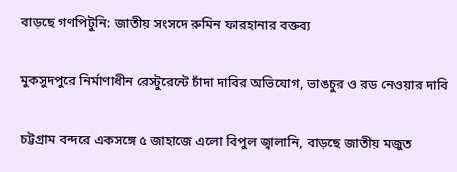বাড়ছে গণপিটুনি: জাতীয় সংসদে রুমিন ফারহানার বক্তব্য

মুকসুদপুরে নির্মাণাধীন রেস্টুরেন্টে চাঁদা দাবির অভিযোগ, ভাঙচুর ও রড নেওয়ার দাবি

চট্টগ্রাম বন্দরে একসঙ্গে ৫ জাহাজে এলো বিপুল জ্বালানি, বাড়ছে জাতীয় মজুত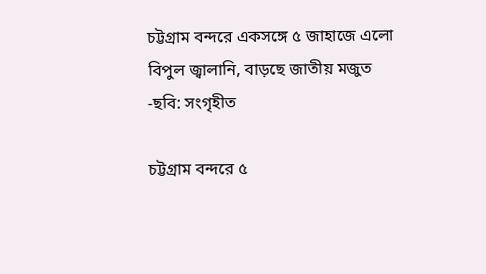চট্টগ্রাম বন্দরে একসঙ্গে ৫ জাহাজে এলো বিপুল জ্বালানি, বাড়ছে জাতীয় মজুত
-ছবি: সংগৃহীত

চট্টগ্রাম বন্দরে ৫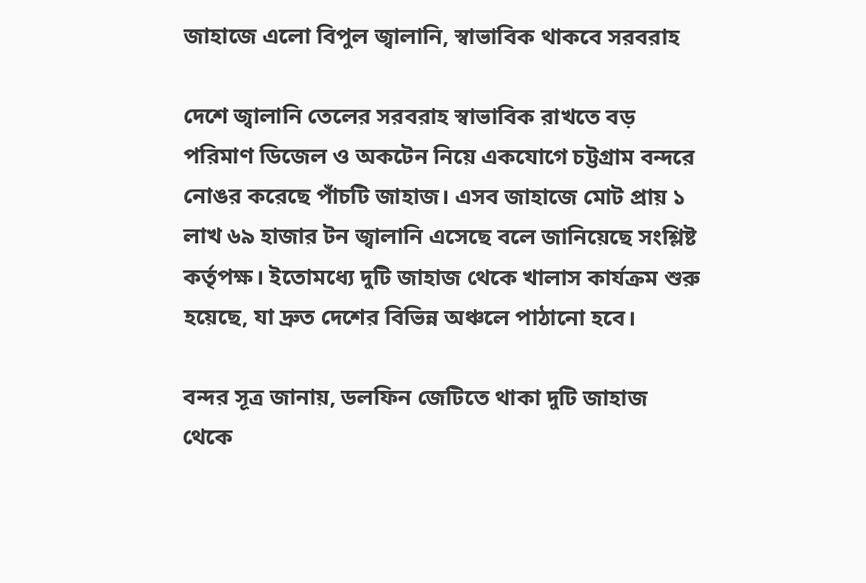জাহাজে এলো বিপুল জ্বালানি, স্বাভাবিক থাকবে সরবরাহ

দেশে জ্বালানি তেলের সরবরাহ স্বাভাবিক রাখতে বড় পরিমাণ ডিজেল ও অকটেন নিয়ে একযোগে চট্টগ্রাম বন্দরে নোঙর করেছে পাঁচটি জাহাজ। এসব জাহাজে মোট প্রায় ১ লাখ ৬৯ হাজার টন জ্বালানি এসেছে বলে জানিয়েছে সংশ্লিষ্ট কর্তৃপক্ষ। ইতোমধ্যে দুটি জাহাজ থেকে খালাস কার্যক্রম শুরু হয়েছে, যা দ্রুত দেশের বিভিন্ন অঞ্চলে পাঠানো হবে।

বন্দর সূত্র জানায়, ডলফিন জেটিতে থাকা দুটি জাহাজ থেকে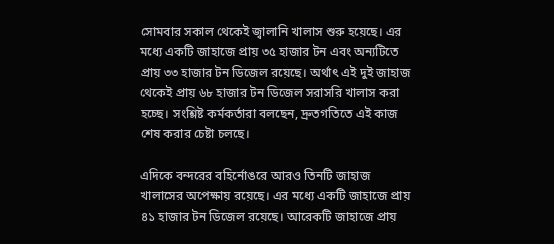সোমবার সকাল থেকেই জ্বালানি খালাস শুরু হয়েছে। এর মধ্যে একটি জাহাজে প্রায় ৩৫ হাজার টন এবং অন্যটিতে প্রায় ৩৩ হাজার টন ডিজেল রয়েছে। অর্থাৎ এই দুই জাহাজ থেকেই প্রায় ৬৮ হাজার টন ডিজেল সরাসরি খালাস করা হচ্ছে। সংশ্লিষ্ট কর্মকর্তারা বলছেন, দ্রুতগতিতে এই কাজ শেষ করার চেষ্টা চলছে।

এদিকে বন্দরের বহির্নোঙরে আরও তিনটি জাহাজ খালাসের অপেক্ষায় রয়েছে। এর মধ্যে একটি জাহাজে প্রায় ৪১ হাজার টন ডিজেল রয়েছে। আরেকটি জাহাজে প্রায়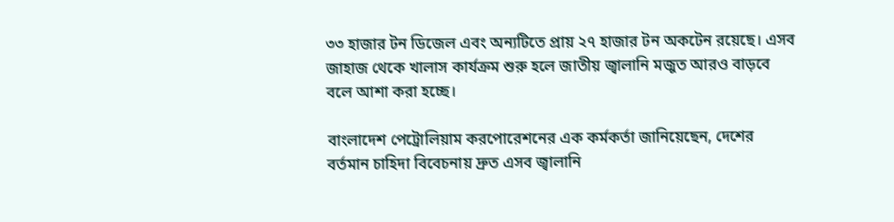৩৩ হাজার টন ডিজেল এবং অন্যটিতে প্রায় ২৭ হাজার টন অকটেন রয়েছে। এসব জাহাজ থেকে খালাস কার্যক্রম শুরু হলে জাতীয় জ্বালানি মজুত আরও বাড়বে বলে আশা করা হচ্ছে।

বাংলাদেশ পেট্রোলিয়াম করপোরেশনের এক কর্মকর্তা জানিয়েছেন, দেশের বর্তমান চাহিদা বিবেচনায় দ্রুত এসব জ্বালানি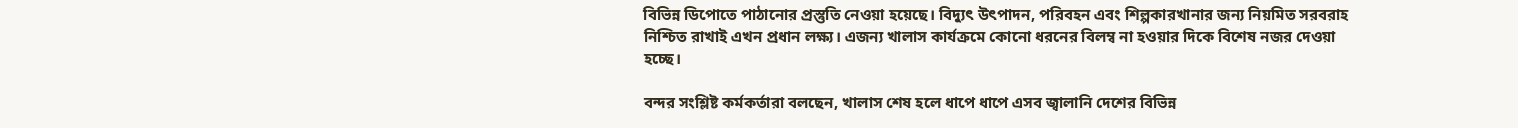বিভিন্ন ডিপোতে পাঠানোর প্রস্তুতি নেওয়া হয়েছে। বিদ্যুৎ উৎপাদন, পরিবহন এবং শিল্পকারখানার জন্য নিয়মিত সরবরাহ নিশ্চিত রাখাই এখন প্রধান লক্ষ্য। এজন্য খালাস কার্যক্রমে কোনো ধরনের বিলম্ব না হওয়ার দিকে বিশেষ নজর দেওয়া হচ্ছে।

বন্দর সংশ্লিষ্ট কর্মকর্তারা বলছেন, খালাস শেষ হলে ধাপে ধাপে এসব জ্বালানি দেশের বিভিন্ন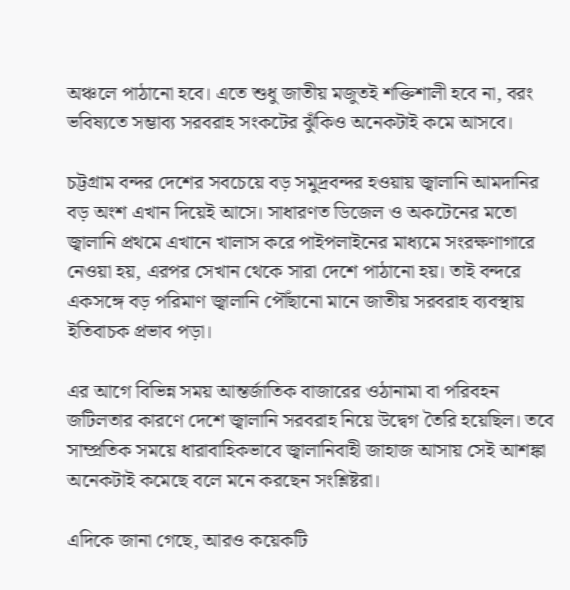অঞ্চলে পাঠানো হবে। এতে শুধু জাতীয় মজুতই শক্তিশালী হবে না, বরং ভবিষ্যতে সম্ভাব্য সরবরাহ সংকটের ঝুঁকিও অনেকটাই কমে আসবে।

চট্টগ্রাম বন্দর দেশের সবচেয়ে বড় সমুদ্রবন্দর হওয়ায় জ্বালানি আমদানির বড় অংশ এখান দিয়েই আসে। সাধারণত ডিজেল ও অকটেনের মতো জ্বালানি প্রথমে এখানে খালাস করে পাইপলাইনের মাধ্যমে সংরক্ষণাগারে নেওয়া হয়, এরপর সেখান থেকে সারা দেশে পাঠানো হয়। তাই বন্দরে একসঙ্গে বড় পরিমাণ জ্বালানি পৌঁছানো মানে জাতীয় সরবরাহ ব্যবস্থায় ইতিবাচক প্রভাব পড়া।

এর আগে বিভিন্ন সময় আন্তর্জাতিক বাজারের ওঠানামা বা পরিবহন জটিলতার কারণে দেশে জ্বালানি সরবরাহ নিয়ে উদ্বেগ তৈরি হয়েছিল। তবে সাম্প্রতিক সময়ে ধারাবাহিকভাবে জ্বালানিবাহী জাহাজ আসায় সেই আশঙ্কা অনেকটাই কমেছে বলে মনে করছেন সংশ্লিষ্টরা।

এদিকে জানা গেছে, আরও কয়েকটি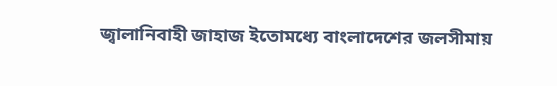জ্বালানিবাহী জাহাজ ইতোমধ্যে বাংলাদেশের জলসীমায়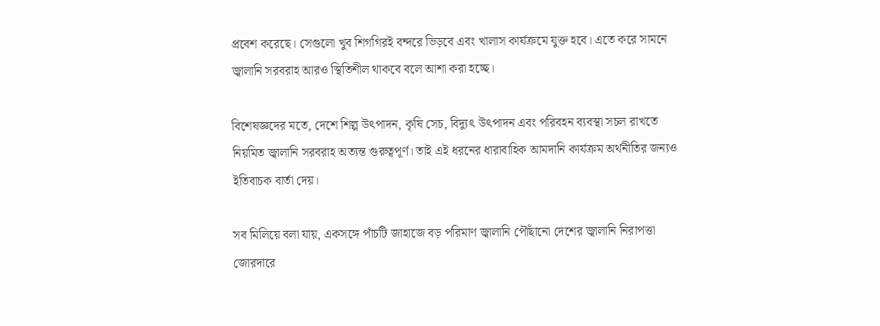প্রবেশ করেছে। সেগুলো খুব শিগগিরই বন্দরে ভিড়বে এবং খালাস কার্যক্রমে যুক্ত হবে। এতে করে সামনে জ্বালানি সরবরাহ আরও স্থিতিশীল থাকবে বলে আশা করা হচ্ছে।

বিশেষজ্ঞদের মতে, দেশে শিল্প উৎপাদন, কৃষি সেচ, বিদ্যুৎ উৎপাদন এবং পরিবহন ব্যবস্থা সচল রাখতে নিয়মিত জ্বালানি সরবরাহ অত্যন্ত গুরুত্বপূর্ণ। তাই এই ধরনের ধারাবাহিক আমদানি কার্যক্রম অর্থনীতির জন্যও ইতিবাচক বার্তা দেয়।

সব মিলিয়ে বলা যায়, একসঙ্গে পাঁচটি জাহাজে বড় পরিমাণ জ্বালানি পৌঁছানো দেশের জ্বালানি নিরাপত্তা জোরদারে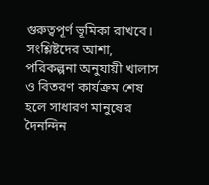গুরুত্বপূর্ণ ভূমিকা রাখবে। সংশ্লিষ্টদের আশা, পরিকল্পনা অনুযায়ী খালাস ও বিতরণ কার্যক্রম শেষ হলে সাধারণ মানুষের দৈনন্দিন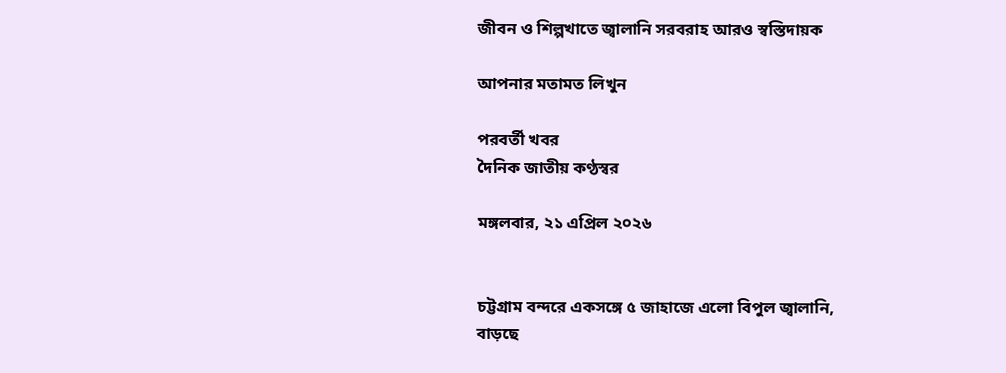জীবন ও শিল্পখাতে জ্বালানি সরবরাহ আরও স্বস্তিদায়ক

আপনার মতামত লিখুন

পরবর্তী খবর
দৈনিক জাতীয় কণ্ঠস্বর

মঙ্গলবার, ২১ এপ্রিল ২০২৬


চট্টগ্রাম বন্দরে একসঙ্গে ৫ জাহাজে এলো বিপুল জ্বালানি, বাড়ছে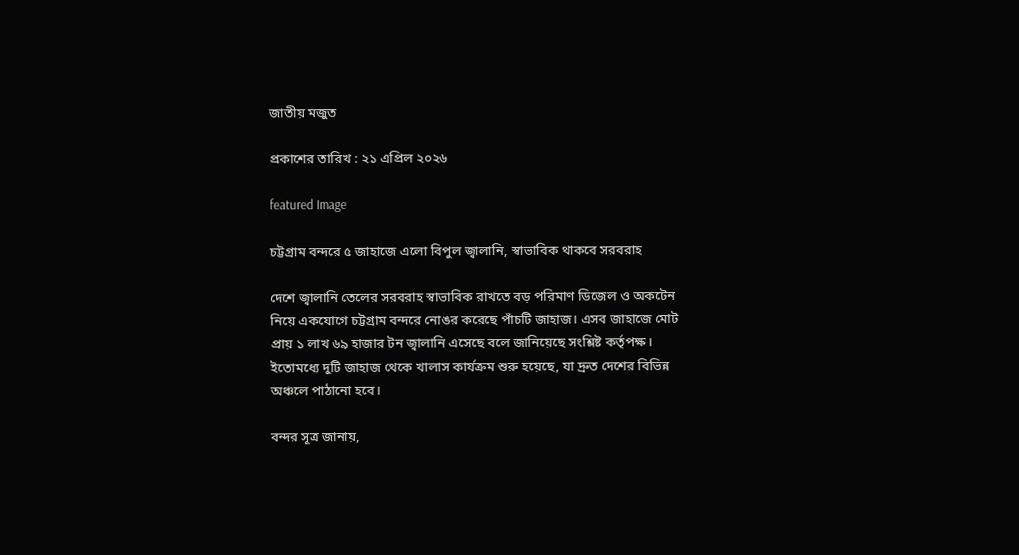জাতীয় মজুত

প্রকাশের তারিখ : ২১ এপ্রিল ২০২৬

featured Image

চট্টগ্রাম বন্দরে ৫ জাহাজে এলো বিপুল জ্বালানি, স্বাভাবিক থাকবে সরবরাহ

দেশে জ্বালানি তেলের সরবরাহ স্বাভাবিক রাখতে বড় পরিমাণ ডিজেল ও অকটেন নিয়ে একযোগে চট্টগ্রাম বন্দরে নোঙর করেছে পাঁচটি জাহাজ। এসব জাহাজে মোট প্রায় ১ লাখ ৬৯ হাজার টন জ্বালানি এসেছে বলে জানিয়েছে সংশ্লিষ্ট কর্তৃপক্ষ। ইতোমধ্যে দুটি জাহাজ থেকে খালাস কার্যক্রম শুরু হয়েছে, যা দ্রুত দেশের বিভিন্ন অঞ্চলে পাঠানো হবে।

বন্দর সূত্র জানায়,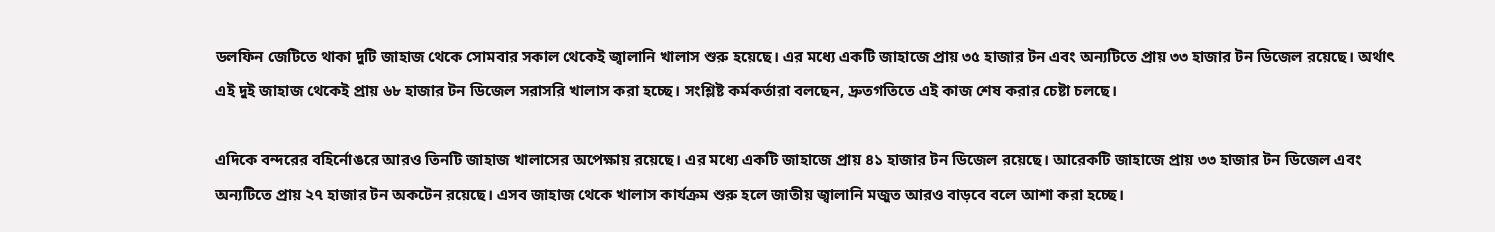ডলফিন জেটিতে থাকা দুটি জাহাজ থেকে সোমবার সকাল থেকেই জ্বালানি খালাস শুরু হয়েছে। এর মধ্যে একটি জাহাজে প্রায় ৩৫ হাজার টন এবং অন্যটিতে প্রায় ৩৩ হাজার টন ডিজেল রয়েছে। অর্থাৎ এই দুই জাহাজ থেকেই প্রায় ৬৮ হাজার টন ডিজেল সরাসরি খালাস করা হচ্ছে। সংশ্লিষ্ট কর্মকর্তারা বলছেন, দ্রুতগতিতে এই কাজ শেষ করার চেষ্টা চলছে।

এদিকে বন্দরের বহির্নোঙরে আরও তিনটি জাহাজ খালাসের অপেক্ষায় রয়েছে। এর মধ্যে একটি জাহাজে প্রায় ৪১ হাজার টন ডিজেল রয়েছে। আরেকটি জাহাজে প্রায় ৩৩ হাজার টন ডিজেল এবং অন্যটিতে প্রায় ২৭ হাজার টন অকটেন রয়েছে। এসব জাহাজ থেকে খালাস কার্যক্রম শুরু হলে জাতীয় জ্বালানি মজুত আরও বাড়বে বলে আশা করা হচ্ছে।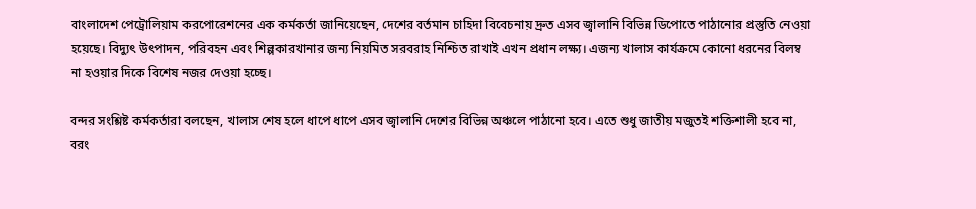বাংলাদেশ পেট্রোলিয়াম করপোরেশনের এক কর্মকর্তা জানিয়েছেন, দেশের বর্তমান চাহিদা বিবেচনায় দ্রুত এসব জ্বালানি বিভিন্ন ডিপোতে পাঠানোর প্রস্তুতি নেওয়া হয়েছে। বিদ্যুৎ উৎপাদন, পরিবহন এবং শিল্পকারখানার জন্য নিয়মিত সরবরাহ নিশ্চিত রাখাই এখন প্রধান লক্ষ্য। এজন্য খালাস কার্যক্রমে কোনো ধরনের বিলম্ব না হওয়ার দিকে বিশেষ নজর দেওয়া হচ্ছে।

বন্দর সংশ্লিষ্ট কর্মকর্তারা বলছেন, খালাস শেষ হলে ধাপে ধাপে এসব জ্বালানি দেশের বিভিন্ন অঞ্চলে পাঠানো হবে। এতে শুধু জাতীয় মজুতই শক্তিশালী হবে না, বরং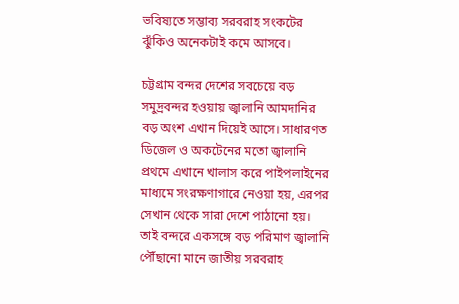ভবিষ্যতে সম্ভাব্য সরবরাহ সংকটের ঝুঁকিও অনেকটাই কমে আসবে।

চট্টগ্রাম বন্দর দেশের সবচেয়ে বড় সমুদ্রবন্দর হওয়ায় জ্বালানি আমদানির বড় অংশ এখান দিয়েই আসে। সাধারণত ডিজেল ও অকটেনের মতো জ্বালানি প্রথমে এখানে খালাস করে পাইপলাইনের মাধ্যমে সংরক্ষণাগারে নেওয়া হয়, এরপর সেখান থেকে সারা দেশে পাঠানো হয়। তাই বন্দরে একসঙ্গে বড় পরিমাণ জ্বালানি পৌঁছানো মানে জাতীয় সরবরাহ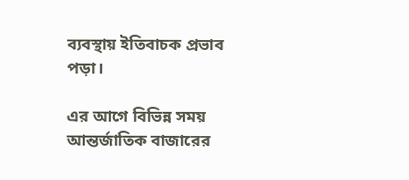ব্যবস্থায় ইতিবাচক প্রভাব পড়া।

এর আগে বিভিন্ন সময় আন্তর্জাতিক বাজারের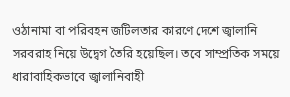ওঠানামা বা পরিবহন জটিলতার কারণে দেশে জ্বালানি সরবরাহ নিয়ে উদ্বেগ তৈরি হয়েছিল। তবে সাম্প্রতিক সময়ে ধারাবাহিকভাবে জ্বালানিবাহী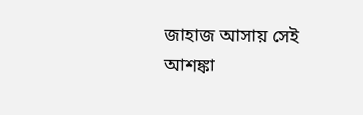জাহাজ আসায় সেই আশঙ্কা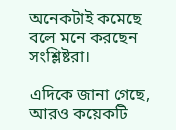অনেকটাই কমেছে বলে মনে করছেন সংশ্লিষ্টরা।

এদিকে জানা গেছে, আরও কয়েকটি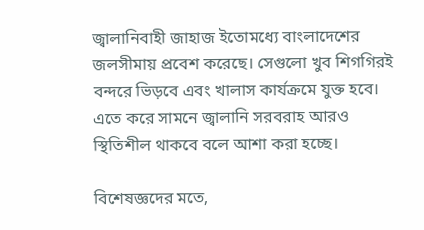জ্বালানিবাহী জাহাজ ইতোমধ্যে বাংলাদেশের জলসীমায় প্রবেশ করেছে। সেগুলো খুব শিগগিরই বন্দরে ভিড়বে এবং খালাস কার্যক্রমে যুক্ত হবে। এতে করে সামনে জ্বালানি সরবরাহ আরও স্থিতিশীল থাকবে বলে আশা করা হচ্ছে।

বিশেষজ্ঞদের মতে,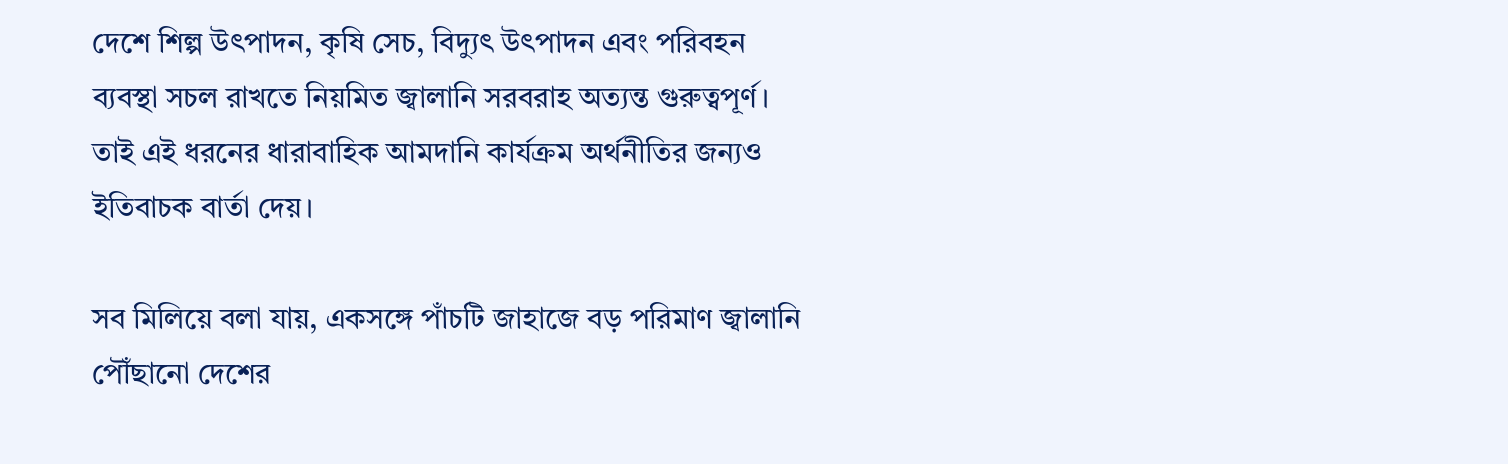দেশে শিল্প উৎপাদন, কৃষি সেচ, বিদ্যুৎ উৎপাদন এবং পরিবহন ব্যবস্থা সচল রাখতে নিয়মিত জ্বালানি সরবরাহ অত্যন্ত গুরুত্বপূর্ণ। তাই এই ধরনের ধারাবাহিক আমদানি কার্যক্রম অর্থনীতির জন্যও ইতিবাচক বার্তা দেয়।

সব মিলিয়ে বলা যায়, একসঙ্গে পাঁচটি জাহাজে বড় পরিমাণ জ্বালানি পৌঁছানো দেশের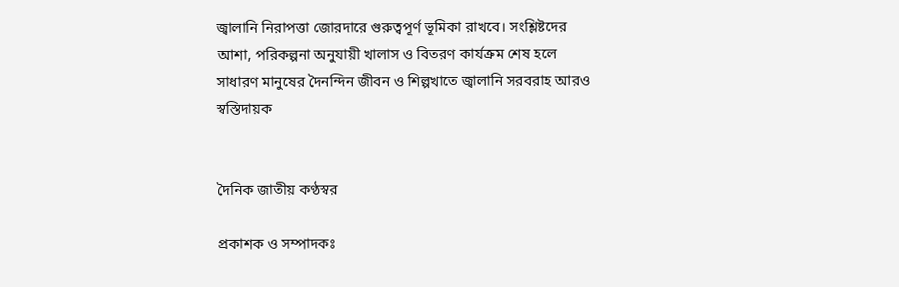জ্বালানি নিরাপত্তা জোরদারে গুরুত্বপূর্ণ ভূমিকা রাখবে। সংশ্লিষ্টদের আশা, পরিকল্পনা অনুযায়ী খালাস ও বিতরণ কার্যক্রম শেষ হলে সাধারণ মানুষের দৈনন্দিন জীবন ও শিল্পখাতে জ্বালানি সরবরাহ আরও স্বস্তিদায়ক


দৈনিক জাতীয় কণ্ঠস্বর

প্রকাশক ও সম্পাদকঃ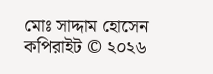মোঃ সাদ্দাম হোসেন
কপিরাইট © ২০২৬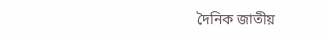দৈনিক জাতীয়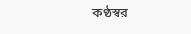কণ্ঠস্বর